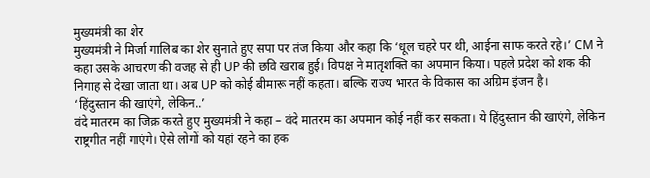मुख्यमंत्री का शेर
मुख्यमंत्री ने मिर्जा गालिब का शेर सुनाते हुए सपा पर तंज किया और कहा कि ‘धूल चहरे पर थी, आईना साफ करते रहे।’ CM ने कहा उसके आचरण की वजह से ही UP की छवि खराब हुई। विपक्ष ने मातृशक्ति का अपमान किया। पहले प्रदेश को शक की निगाह से देखा जाता था। अब UP को कोई बीमारू नहीं कहता। बल्कि राज्य भारत के विकास का अग्रिम इंजन है।
‘हिंदुस्तान की खाएंगे, लेकिन..’
वंदे मातरम का जिक्र करते हुए मुख्यमंत्री ने कहा – वंदे मातरम का अपमान कोई नहीं कर सकता। ये हिंदुस्तान की खाएंगे, लेकिन राष्ट्रगीत नहीं गाएंगे। ऐसे लोगों को यहां रहने का हक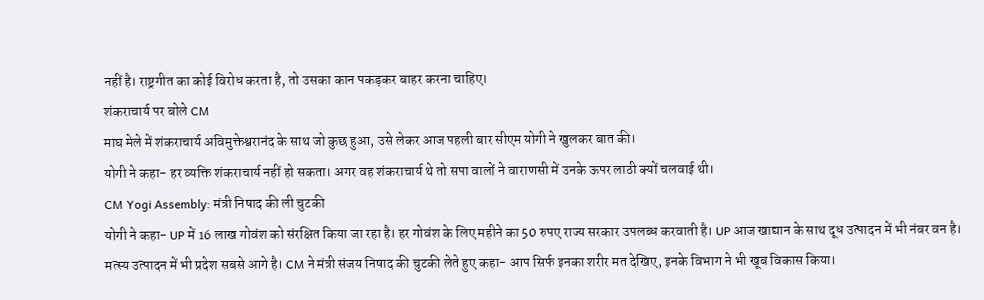नहीं है। राष्ट्रगीत का कोई विरोध करता है, तो उसका कान पकड़कर बाहर करना चाहिए।
शंकराचार्य पर बोले CM
माघ मेले में शंकराचार्य अविमुक्तेश्वरानंद के साथ जो कुछ हुआ, उसे लेकर आज पहली बार सीएम योगी ने खुलकर बात की।
योगी ने कहा- हर व्यक्ति शंकराचार्य नहीं हो सकता। अगर वह शंकराचार्य थे तो सपा वालों ने वाराणसी में उनके ऊपर लाठी क्यों चलवाई थी।
CM Yogi Assembly: मंत्री निषाद की ली चुटकी
योगी ने कहा- UP में 16 लाख गोवंश को संरक्षित किया जा रहा है। हर गोवंश के लिए महीने का 50 रुपए राज्य सरकार उपलब्ध करवाती है। UP आज खाद्यान के साथ दूध उत्पादन में भी नंबर वन है। मत्स्य उत्पादन में भी प्रदेश सबसे आगे है। CM ने मंत्री संजय निषाद की चुटकी लेते हुए कहा- आप सिर्फ इनका शरीर मत देखिए, इनके विभाग ने भी खूब विकास किया।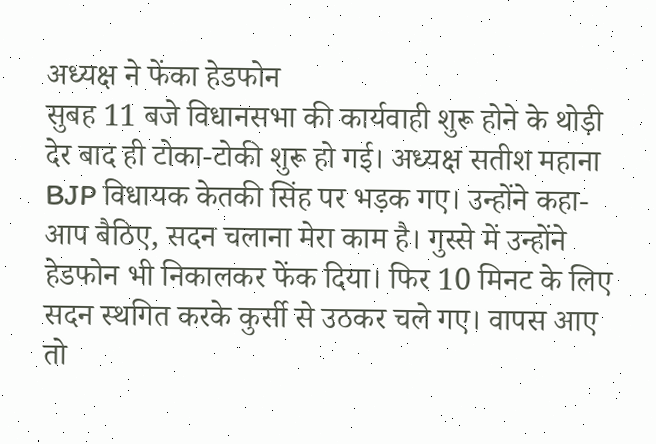अध्यक्ष ने फेंका हेडफोन
सुबह 11 बजे विधानसभा की कार्यवाही शुरू होने के थोड़ी देर बाद ही टोका-टोकी शुरू हो गई। अध्यक्ष सतीश महाना BJP विधायक केतकी सिंह पर भड़क गए। उन्होंने कहा- आप बैठिए, सदन चलाना मेरा काम है। गुस्से में उन्होंने हेडफोन भी निकालकर फेंक दिया। फिर 10 मिनट के लिए सदन स्थगित करके कुर्सी से उठकर चले गए। वापस आए तो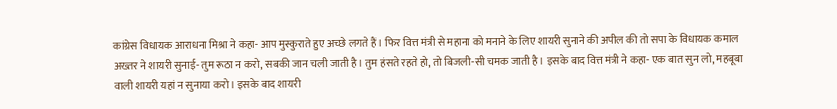कांग्रेस विधायक आराधना मिश्रा ने कहा- आप मुस्कुराते हुए अच्छे लगते हैं। फिर वित्त मंत्री से महाना को मनाने के लिए शायरी सुनाने की अपील की तो सपा के विधायक कमाल अख्तर ने शायरी सुनाई- तुम रूठा न करो, सबकी जान चली जाती है। तुम हंसते रहते हो, तो बिजली-सी चमक जाती है। इसके बाद वित्त मंत्री ने कहा- एक बात सुन लो, महबूबा वाली शायरी यहां न सुनाया करो। इसके बाद शायरी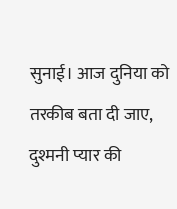सुनाई। आज दुनिया को तरकीब बता दी जाए, दुश्मनी प्यार की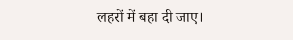लहरों में बहा दी जाए।